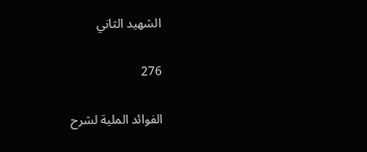الشهيد الثاني

276

الفوائد الملية لشرح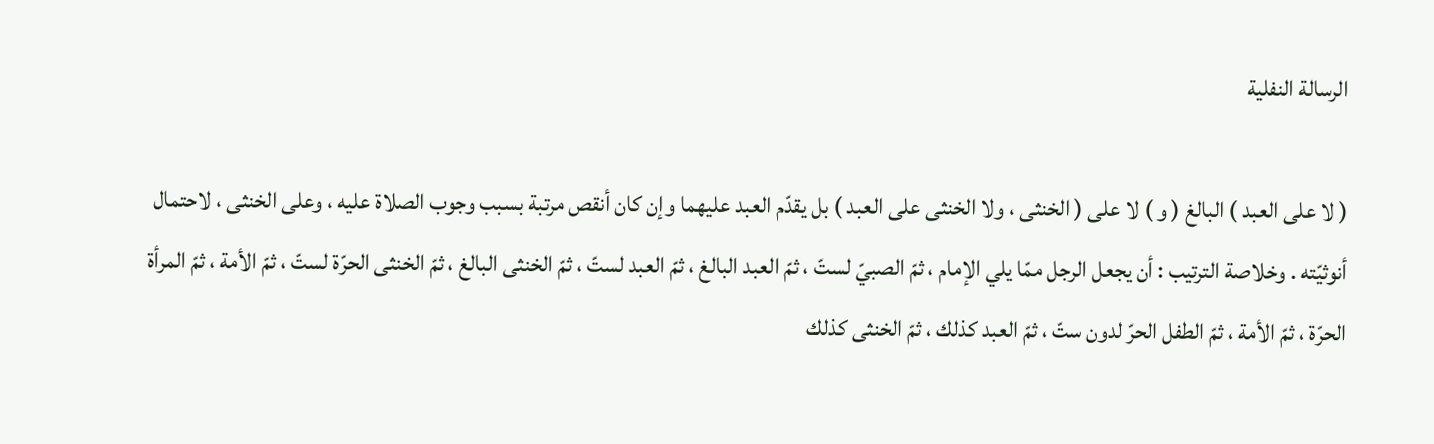الرسالة النفلية

( لا على العبد ) البالغ ( و ) لا على ( الخنثى ، ولا الخنثى على العبد ) بل يقدّم العبد عليهما وإن كان أنقص مرتبة بسبب وجوب الصلاة عليه ، وعلى الخنثى ، لاحتمال أنوثيّته . وخلاصة الترتيب : أن يجعل الرجل ممّا يلي الإمام ، ثمّ الصبيّ لستّ ، ثمّ العبد البالغ ، ثمّ العبد لستّ ، ثمّ الخنثى البالغ ، ثمّ الخنثى الحرّة لستّ ، ثمّ الأمة ، ثمّ المرأة الحرّة ، ثمّ الأمة ، ثمّ الطفل الحرّ لدون ستّ ، ثمّ العبد كذلك ، ثمّ الخنثى كذلك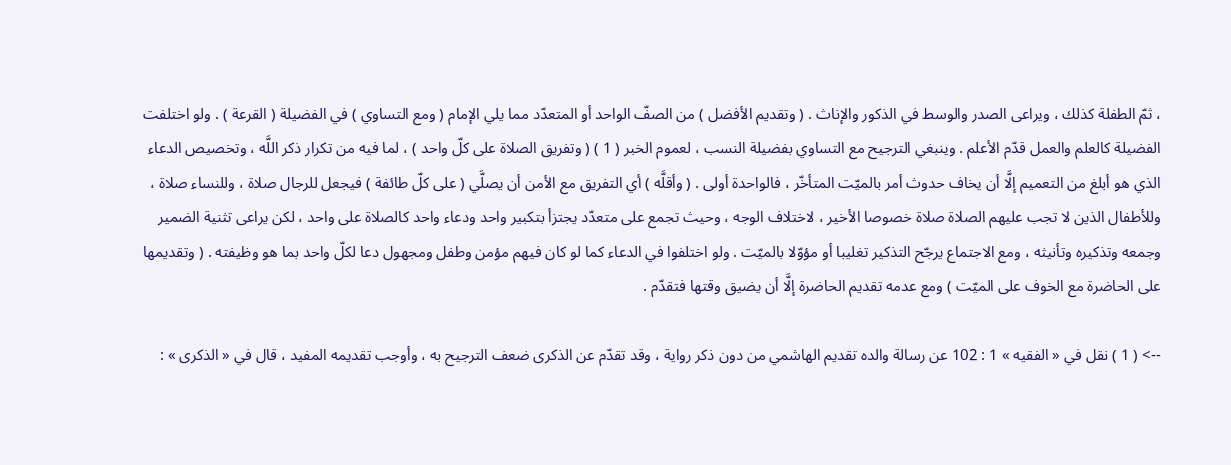، ثمّ الطفلة كذلك ، ويراعى الصدر والوسط في الذكور والإناث . ( وتقديم الأفضل ) من الصفّ الواحد أو المتعدّد مما يلي الإمام ( ومع التساوي ) في الفضيلة ( القرعة ) . ولو اختلفت الفضيلة كالعلم والعمل قدّم الأعلم . وينبغي الترجيح مع التساوي بفضيلة النسب ، لعموم الخبر ( 1 ) ( وتفريق الصلاة على كلّ واحد ) ، لما فيه من تكرار ذكر اللَّه ، وتخصيص الدعاء الذي هو أبلغ من التعميم إلَّا أن يخاف حدوث أمر بالميّت المتأخّر ، فالواحدة أولى . ( وأقلَّه ) أي التفريق مع الأمن أن يصلَّي ( على كلّ طائفة ) فيجعل للرجال صلاة ، وللنساء صلاة ، وللأطفال الذين لا تجب عليهم الصلاة صلاة خصوصا الأخير ، لاختلاف الوجه ، وحيث تجمع على متعدّد يجتزأ بتكبير واحد ودعاء واحد كالصلاة على واحد ، لكن يراعى تثنية الضمير وجمعه وتذكيره وتأنيثه ، ومع الاجتماع يرجّح التذكير تغليبا أو مؤوّلا بالميّت . ولو اختلفوا في الدعاء كما لو كان فيهم مؤمن وطفل ومجهول دعا لكلّ واحد بما هو وظيفته . ( وتقديمها على الحاضرة مع الخوف على الميّت ) ومع عدمه تقديم الحاضرة إلَّا أن يضيق وقتها فتقدّم .

--> ( 1 ) نقل في « الفقيه » 1 : 102 عن رسالة والده تقديم الهاشمي من دون ذكر رواية ، وقد تقدّم عن الذكرى ضعف الترجيح به ، وأوجب تقديمه المفيد ، قال في « الذكرى » :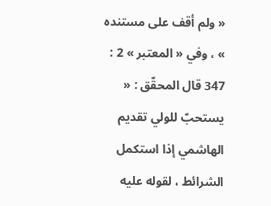« ولم أقف على مستنده » ، وفي « المعتبر » 2 : 347 قال المحقّق : « يستحبّ للولي تقديم الهاشمي إذا استكمل الشرائط ، لقوله عليه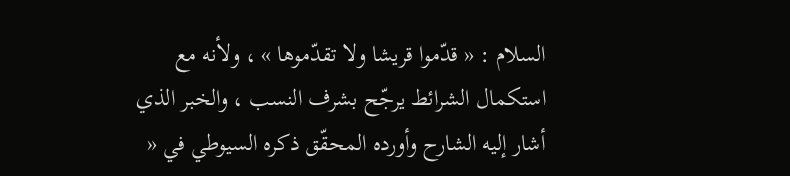السلام : « قدّموا قريشا ولا تقدّموها » ، ولأنه مع استكمال الشرائط يرجّح بشرف النسب ، والخبر الذي أشار إليه الشارح وأورده المحقّق ذكره السيوطي في «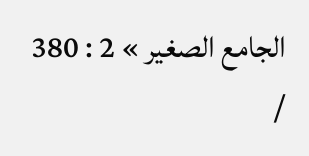الجامع الصغير » 2 : 380 /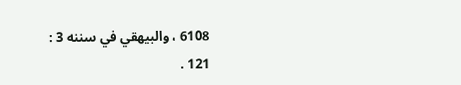6108 ، والبيهقي في سننه 3 : 121 .